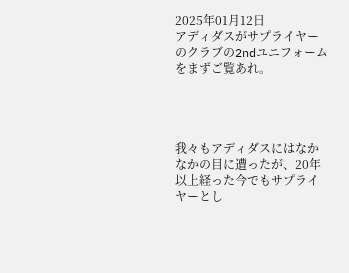2025年01月12日
アディダスがサプライヤーのクラブの2ndユニフォームをまずご覧あれ。




我々もアディダスにはなかなかの目に遭ったが、20年以上経った今でもサプライヤーとし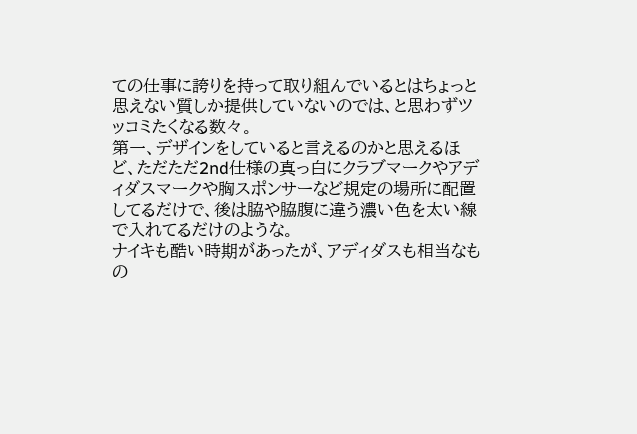ての仕事に誇りを持って取り組んでいるとはちょっと思えない質しか提供していないのでは、と思わずツッコミたくなる数々。
第一、デザインをしていると言えるのかと思えるほど、ただただ2nd仕様の真っ白にクラブマークやアディダスマークや胸スポンサーなど規定の場所に配置してるだけで、後は脇や脇腹に違う濃い色を太い線で入れてるだけのような。
ナイキも酷い時期があったが、アディダスも相当なもの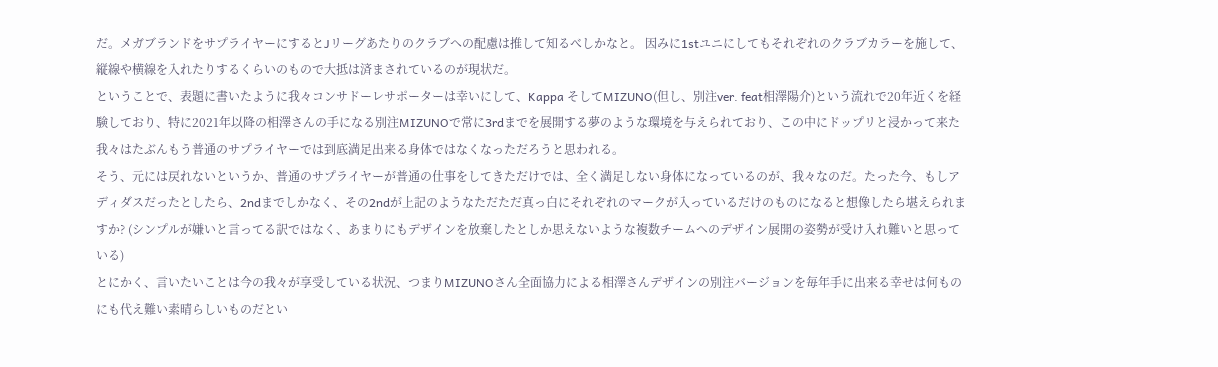だ。メガブランドをサプライヤーにするとJリーグあたりのクラブへの配慮は推して知るべしかなと。 因みに1stユニにしてもそれぞれのクラブカラーを施して、縦線や横線を入れたりするくらいのもので大抵は済まされているのが現状だ。
ということで、表題に書いたように我々コンサドーレサポーターは幸いにして、Kappa そしてMIZUNO(但し、別注ver. feat相澤陽介)という流れで20年近くを経験しており、特に2021年以降の相澤さんの手になる別注MIZUNOで常に3rdまでを展開する夢のような環境を与えられており、この中にドップリと浸かって来た我々はたぶんもう普通のサプライヤーでは到底満足出来る身体ではなくなっただろうと思われる。
そう、元には戻れないというか、普通のサプライヤーが普通の仕事をしてきただけでは、全く満足しない身体になっているのが、我々なのだ。たった今、もしアディダスだったとしたら、2ndまでしかなく、その2ndが上記のようなただただ真っ白にそれぞれのマークが入っているだけのものになると想像したら堪えられますか? (シンプルが嫌いと言ってる訳ではなく、あまりにもデザインを放棄したとしか思えないような複数チームへのデザイン展開の姿勢が受け入れ難いと思っている)
とにかく、言いたいことは今の我々が享受している状況、つまりMIZUNOさん全面協力による相澤さんデザインの別注バージョンを毎年手に出来る幸せは何ものにも代え難い素晴らしいものだとい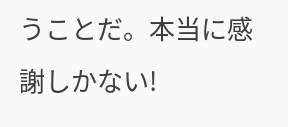うことだ。本当に感謝しかない!